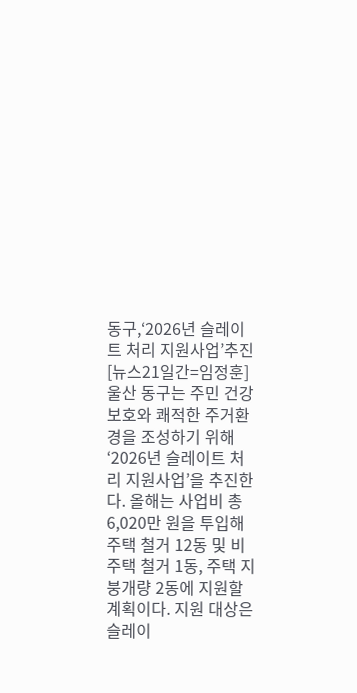동구,‘2026년 슬레이트 처리 지원사업’추진
[뉴스21일간=임정훈]울산 동구는 주민 건강 보호와 쾌적한 주거환경을 조성하기 위해 ‘2026년 슬레이트 처리 지원사업’을 추진한다. 올해는 사업비 총 6,020만 원을 투입해 주택 철거 12동 및 비주택 철거 1동, 주택 지붕개량 2동에 지원할 계획이다. 지원 대상은 슬레이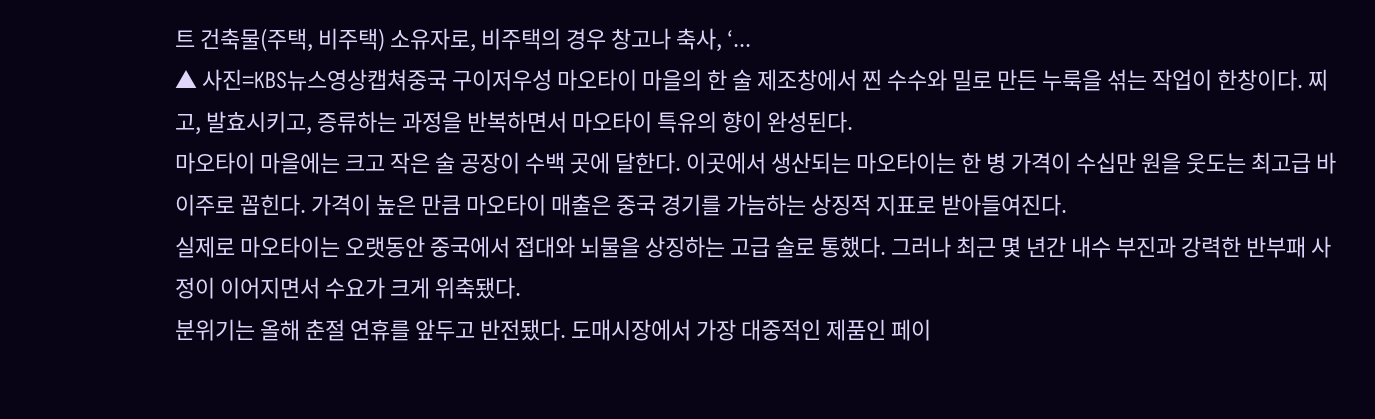트 건축물(주택, 비주택) 소유자로, 비주택의 경우 창고나 축사, ‘...
▲ 사진=KBS뉴스영상캡쳐중국 구이저우성 마오타이 마을의 한 술 제조창에서 찐 수수와 밀로 만든 누룩을 섞는 작업이 한창이다. 찌고, 발효시키고, 증류하는 과정을 반복하면서 마오타이 특유의 향이 완성된다.
마오타이 마을에는 크고 작은 술 공장이 수백 곳에 달한다. 이곳에서 생산되는 마오타이는 한 병 가격이 수십만 원을 웃도는 최고급 바이주로 꼽힌다. 가격이 높은 만큼 마오타이 매출은 중국 경기를 가늠하는 상징적 지표로 받아들여진다.
실제로 마오타이는 오랫동안 중국에서 접대와 뇌물을 상징하는 고급 술로 통했다. 그러나 최근 몇 년간 내수 부진과 강력한 반부패 사정이 이어지면서 수요가 크게 위축됐다.
분위기는 올해 춘절 연휴를 앞두고 반전됐다. 도매시장에서 가장 대중적인 제품인 페이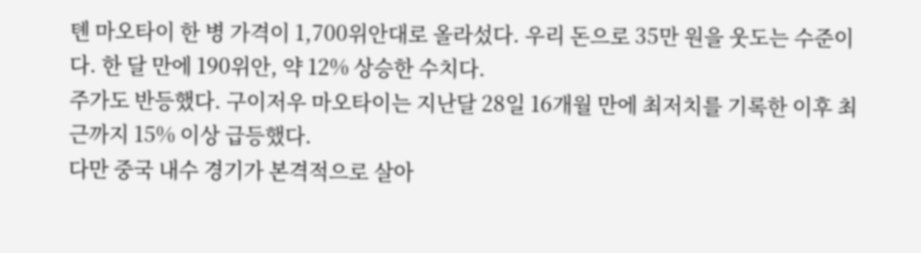톈 마오타이 한 병 가격이 1,700위안대로 올라섰다. 우리 돈으로 35만 원을 웃도는 수준이다. 한 달 만에 190위안, 약 12% 상승한 수치다.
주가도 반등했다. 구이저우 마오타이는 지난달 28일 16개월 만에 최저치를 기록한 이후 최근까지 15% 이상 급등했다.
다만 중국 내수 경기가 본격적으로 살아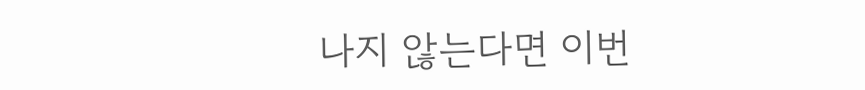나지 않는다면 이번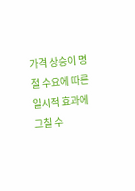가격 상승이 명절 수요에 따른 일시적 효과에 그칠 수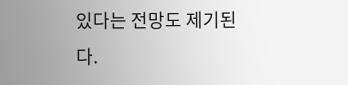있다는 전망도 제기된다.